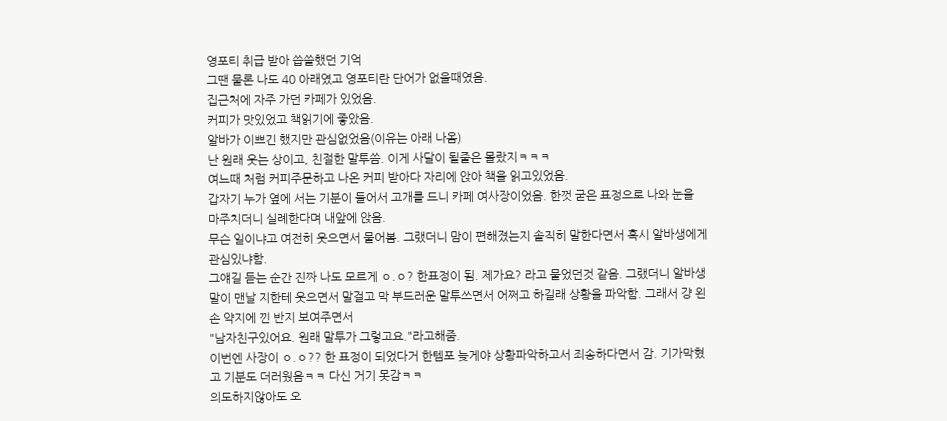영포티 취급 받아 씁쓸했던 기억
그땐 물론 나도 40 아래였고 영포티란 단어가 없을때였음.
집근처에 자주 가던 카페가 있었음.
커피가 맛있었고 책읽기에 좋았음.
알바가 이쁘긴 했지만 관심없었음(이유는 아래 나옴)
난 원래 웃는 상이고, 친절한 말투씀. 이게 사달이 될줄은 몰랐지ㅋㅋㅋ
여느때 처럼 커피주문하고 나온 커피 받아다 자리에 앉아 책을 읽고있었음.
갑자기 누가 옆에 서는 기분이 들어서 고개를 드니 카페 여사장이었음. 한껏 굳은 표정으로 나와 눈을 마주치더니 실례한다며 내앞에 앉음.
무슨 일이냐고 여전히 웃으면서 물어봄. 그랬더니 맘이 편해졌는지 솔직히 말한다면서 혹시 알바생에게 관심있냐함.
그얘길 듣는 순간 진짜 나도 모르게 ㅇ.ㅇ? 한표정이 됨. 제가요? 라고 물었던것 같음. 그랬더니 알바생 말이 맨날 지한테 웃으면서 말걸고 막 부드러운 말투쓰면서 어쩌고 하길래 상황을 파악함. 그래서 걍 왼손 약지에 낀 반지 보여주면서
"남자친구있어요. 원래 말투가 그렇고요."라고해줌.
이번엔 사장이 ㅇ.ㅇ?? 한 표정이 되었다거 한템포 늦게야 상황파악하고서 죄송하다면서 감. 기가막혔고 기분도 더러웠음ㅋㅋ 다신 거기 못감ㅋㅋ
의도하지않아도 오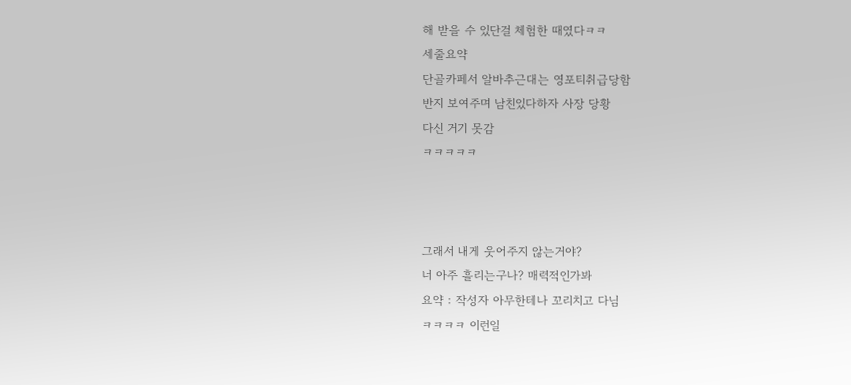해 받을 수 있단걸 체험한 때였다ㅋㅋ
세줄요약
단골카페서 알바추근대는 영포티취급당함
반지 보여주며 남친있다하자 사장 당황
다신 거기 못감
ㅋㅋㅋㅋㅋ



그래서 내게 웃어주지 않는거야?
너 아주 흘리는구나? 매력적인가봐
요약 : 작성자 아무한테나 꼬리치고 다님
ㅋㅋㅋㅋ 이런일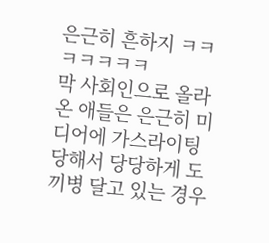은근히 흔하지 ㅋㅋㅋㅋㅋㅋㅋ
막 사회인으로 올라온 애들은 은근히 미디어에 가스라이팅 당해서 당당하게 도끼병 달고 있는 경우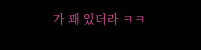가 꽤 있더라 ㅋㅋ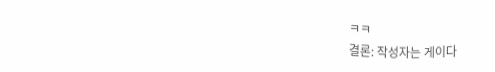ㅋㅋ
결론: 작성자는 게이다